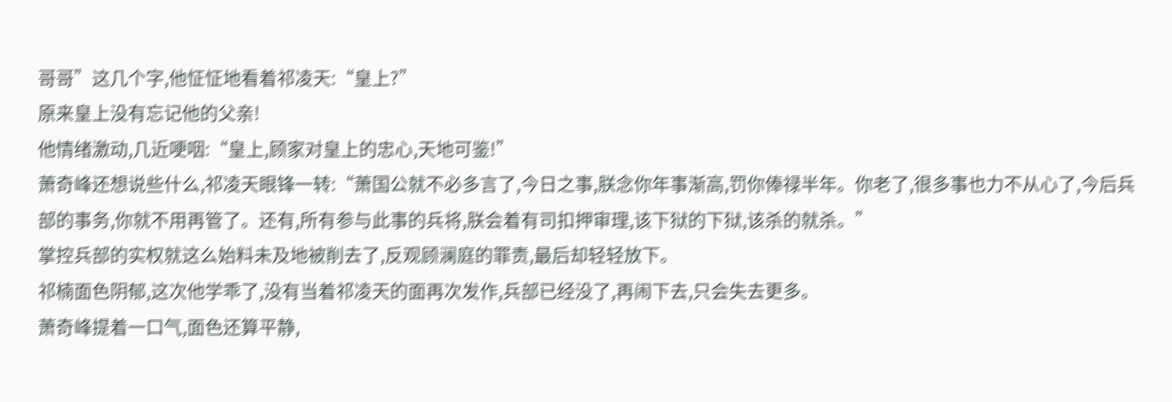哥哥”这几个字,他怔怔地看着祁凌天:“皇上?”
原来皇上没有忘记他的父亲!
他情绪激动,几近哽咽:“皇上,顾家对皇上的忠心,天地可鉴!”
萧奇峰还想说些什么,祁凌天眼锋一转:“萧国公就不必多言了,今日之事,朕念你年事渐高,罚你俸禄半年。你老了,很多事也力不从心了,今后兵部的事务,你就不用再管了。还有,所有参与此事的兵将,朕会着有司扣押审理,该下狱的下狱,该杀的就杀。”
掌控兵部的实权就这么始料未及地被削去了,反观顾澜庭的罪责,最后却轻轻放下。
祁楠面色阴郁,这次他学乖了,没有当着祁凌天的面再次发作,兵部已经没了,再闹下去,只会失去更多。
萧奇峰提着一口气,面色还算平静,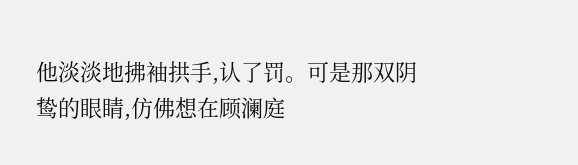他淡淡地拂袖拱手,认了罚。可是那双阴鸷的眼睛,仿佛想在顾澜庭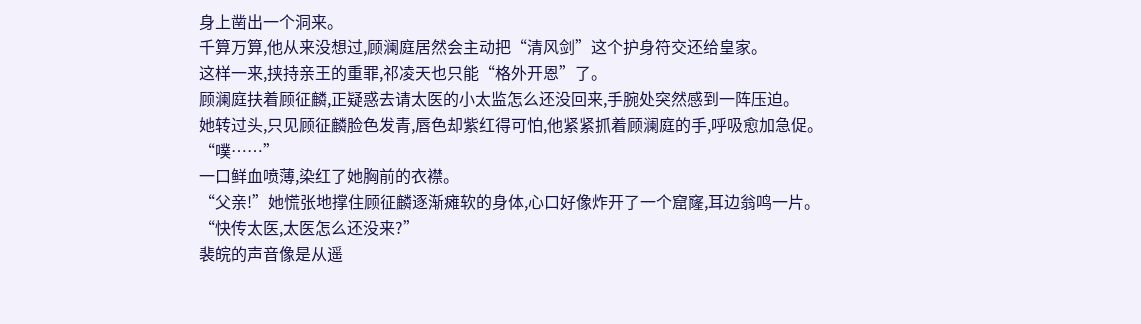身上凿出一个洞来。
千算万算,他从来没想过,顾澜庭居然会主动把“清风剑”这个护身符交还给皇家。
这样一来,挟持亲王的重罪,祁凌天也只能“格外开恩”了。
顾澜庭扶着顾征麟,正疑惑去请太医的小太监怎么还没回来,手腕处突然感到一阵压迫。
她转过头,只见顾征麟脸色发青,唇色却紫红得可怕,他紧紧抓着顾澜庭的手,呼吸愈加急促。
“噗……”
一口鲜血喷薄,染红了她胸前的衣襟。
“父亲!”她慌张地撑住顾征麟逐渐瘫软的身体,心口好像炸开了一个窟窿,耳边翁鸣一片。
“快传太医,太医怎么还没来?”
裴皖的声音像是从遥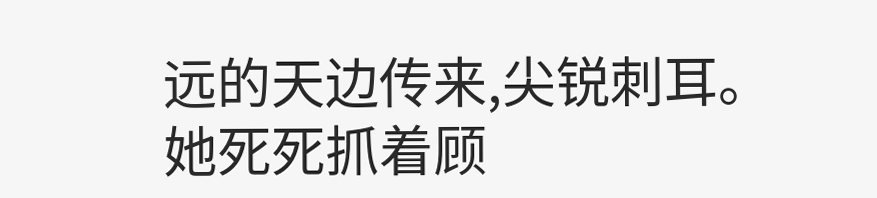远的天边传来,尖锐刺耳。
她死死抓着顾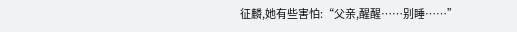征麟,她有些害怕:“父亲,醒醒……别睡……”